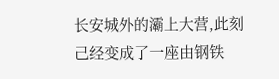长安城外的灞上大营,此刻己经变成了一座由钢铁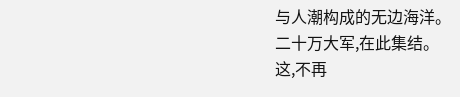与人潮构成的无边海洋。
二十万大军,在此集结。
这,不再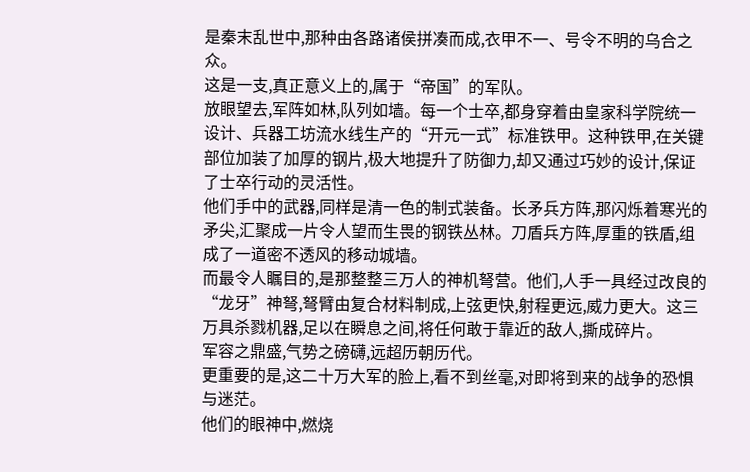是秦末乱世中,那种由各路诸侯拼凑而成,衣甲不一、号令不明的乌合之众。
这是一支,真正意义上的,属于“帝国”的军队。
放眼望去,军阵如林,队列如墙。每一个士卒,都身穿着由皇家科学院统一设计、兵器工坊流水线生产的“开元一式”标准铁甲。这种铁甲,在关键部位加装了加厚的钢片,极大地提升了防御力,却又通过巧妙的设计,保证了士卒行动的灵活性。
他们手中的武器,同样是清一色的制式装备。长矛兵方阵,那闪烁着寒光的矛尖,汇聚成一片令人望而生畏的钢铁丛林。刀盾兵方阵,厚重的铁盾,组成了一道密不透风的移动城墙。
而最令人瞩目的,是那整整三万人的神机弩营。他们,人手一具经过改良的“龙牙”神弩,弩臂由复合材料制成,上弦更快,射程更远,威力更大。这三万具杀戮机器,足以在瞬息之间,将任何敢于靠近的敌人,撕成碎片。
军容之鼎盛,气势之磅礴,远超历朝历代。
更重要的是,这二十万大军的脸上,看不到丝毫,对即将到来的战争的恐惧与迷茫。
他们的眼神中,燃烧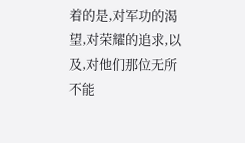着的是,对军功的渴望,对荣耀的追求,以及,对他们那位无所不能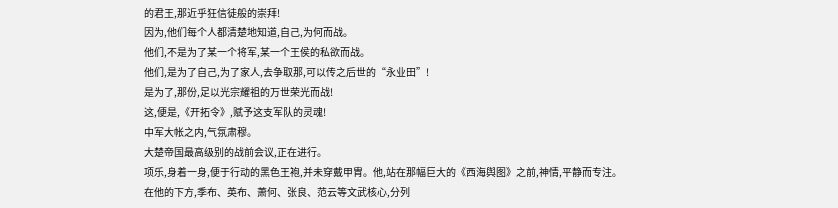的君王,那近乎狂信徒般的崇拜!
因为,他们每个人都清楚地知道,自己,为何而战。
他们,不是为了某一个将军,某一个王侯的私欲而战。
他们,是为了自己,为了家人,去争取那,可以传之后世的“永业田”!
是为了,那份,足以光宗耀祖的万世荣光而战!
这,便是,《开拓令》,赋予这支军队的灵魂!
中军大帐之内,气氛肃穆。
大楚帝国最高级别的战前会议,正在进行。
项乐,身着一身,便于行动的黑色王袍,并未穿戴甲胄。他,站在那幅巨大的《西海舆图》之前,神情,平静而专注。
在他的下方,季布、英布、萧何、张良、范云等文武核心,分列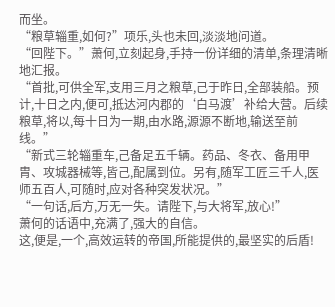而坐。
“粮草辎重,如何?”项乐,头也未回,淡淡地问道。
“回陛下。”萧何,立刻起身,手持一份详细的清单,条理清晰地汇报。
“首批,可供全军,支用三月之粮草,己于昨日,全部装船。预计,十日之内,便可,抵达河内郡的‘白马渡’补给大营。后续粮草,将以,每十日为一期,由水路,源源不断地,输送至前线。”
“新式三轮辎重车,己备足五千辆。药品、冬衣、备用甲胄、攻城器械等,皆己,配属到位。另有,随军工匠三千人,医师五百人,可随时,应对各种突发状况。”
“一句话,后方,万无一失。请陛下,与大将军,放心!”
萧何的话语中,充满了,强大的自信。
这,便是,一个,高效运转的帝国,所能提供的,最坚实的后盾!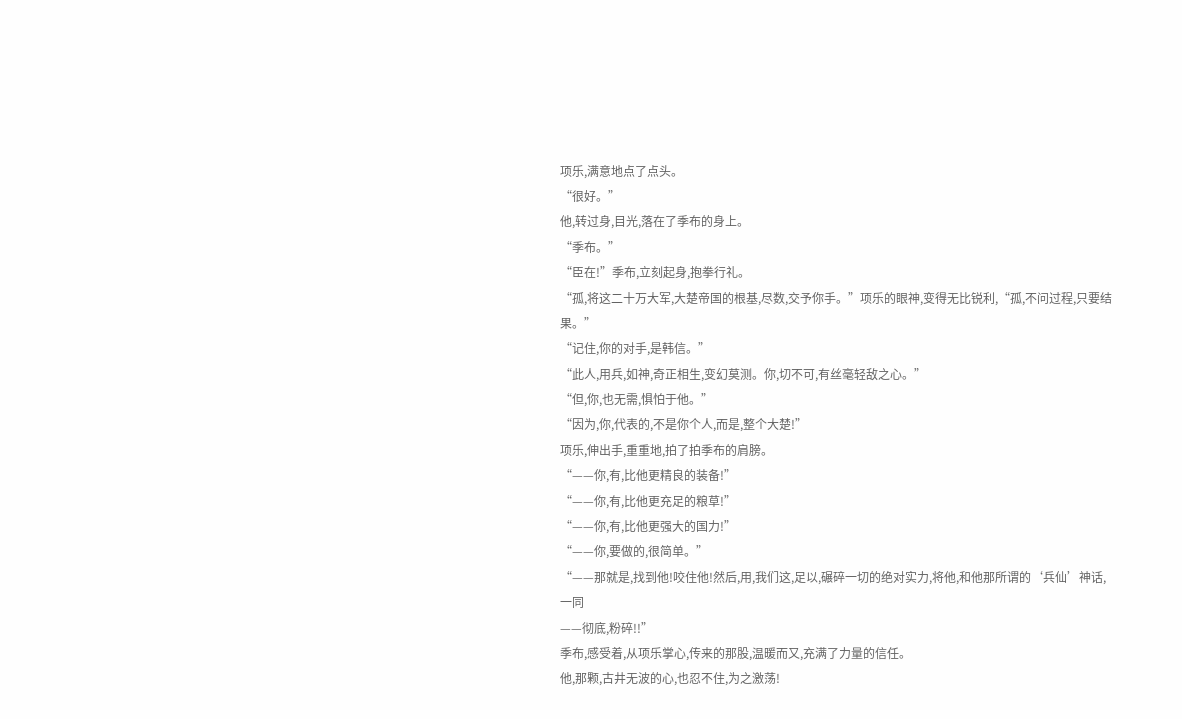项乐,满意地点了点头。
“很好。”
他,转过身,目光,落在了季布的身上。
“季布。”
“臣在!”季布,立刻起身,抱拳行礼。
“孤,将这二十万大军,大楚帝国的根基,尽数,交予你手。”项乐的眼神,变得无比锐利,“孤,不问过程,只要结果。”
“记住,你的对手,是韩信。”
“此人,用兵,如神,奇正相生,变幻莫测。你,切不可,有丝毫轻敌之心。”
“但,你,也无需,惧怕于他。”
“因为,你,代表的,不是你个人,而是,整个大楚!”
项乐,伸出手,重重地,拍了拍季布的肩膀。
“——你,有,比他更精良的装备!”
“——你,有,比他更充足的粮草!”
“——你,有,比他更强大的国力!”
“——你,要做的,很简单。”
“——那就是,找到他!咬住他!然后,用,我们这,足以,碾碎一切的绝对实力,将他,和他那所谓的‘兵仙’神话,一同
——彻底,粉碎!!”
季布,感受着,从项乐掌心,传来的那股,温暖而又,充满了力量的信任。
他,那颗,古井无波的心,也忍不住,为之激荡!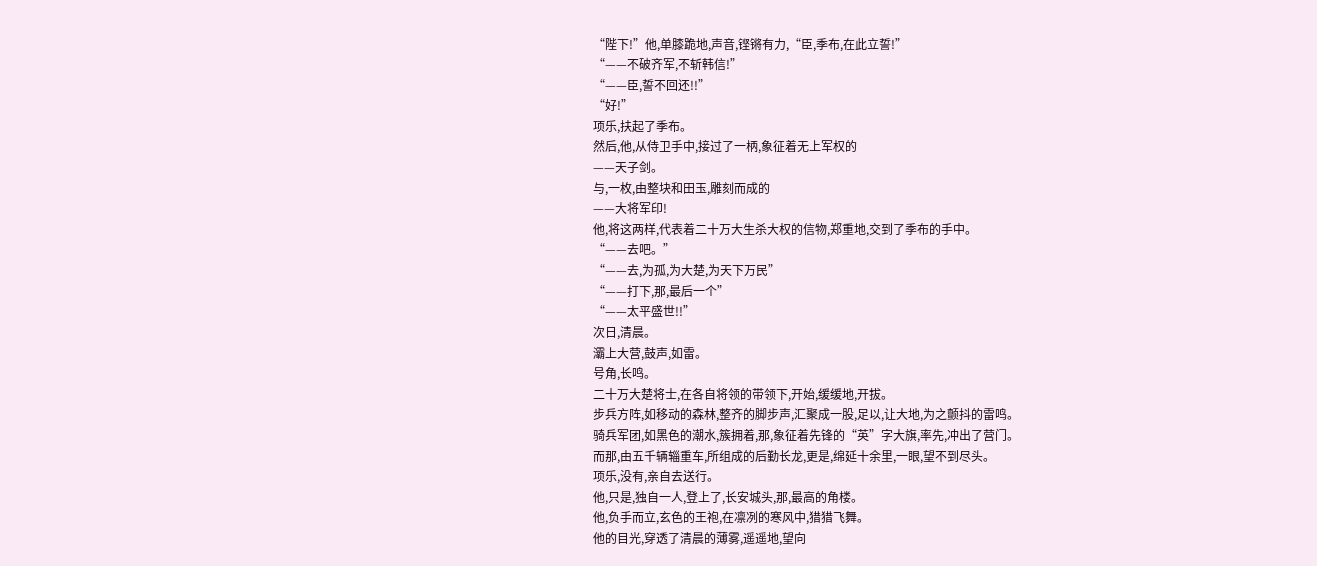“陛下!”他,单膝跪地,声音,铿锵有力,“臣,季布,在此立誓!”
“——不破齐军,不斩韩信!”
“——臣,誓不回还!!”
“好!”
项乐,扶起了季布。
然后,他,从侍卫手中,接过了一柄,象征着无上军权的
——天子剑。
与,一枚,由整块和田玉,雕刻而成的
——大将军印!
他,将这两样,代表着二十万大生杀大权的信物,郑重地,交到了季布的手中。
“——去吧。”
“——去,为孤,为大楚,为天下万民”
“——打下,那,最后一个”
“——太平盛世!!”
次日,清晨。
灞上大营,鼓声,如雷。
号角,长鸣。
二十万大楚将士,在各自将领的带领下,开始,缓缓地,开拔。
步兵方阵,如移动的森林,整齐的脚步声,汇聚成一股,足以,让大地,为之颤抖的雷鸣。
骑兵军团,如黑色的潮水,簇拥着,那,象征着先锋的“英”字大旗,率先,冲出了营门。
而那,由五千辆辎重车,所组成的后勤长龙,更是,绵延十余里,一眼,望不到尽头。
项乐,没有,亲自去送行。
他,只是,独自一人,登上了,长安城头,那,最高的角楼。
他,负手而立,玄色的王袍,在凛冽的寒风中,猎猎飞舞。
他的目光,穿透了清晨的薄雾,遥遥地,望向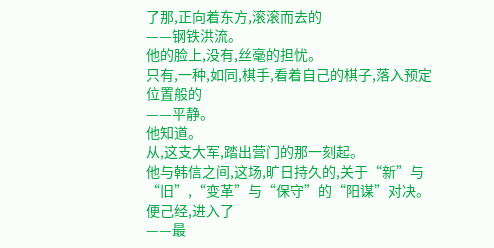了那,正向着东方,滚滚而去的
——钢铁洪流。
他的脸上,没有,丝毫的担忧。
只有,一种,如同,棋手,看着自己的棋子,落入预定位置般的
——平静。
他知道。
从,这支大军,踏出营门的那一刻起。
他与韩信之间,这场,旷日持久的,关于“新”与“旧”,“变革”与“保守”的“阳谋”对决。
便己经,进入了
——最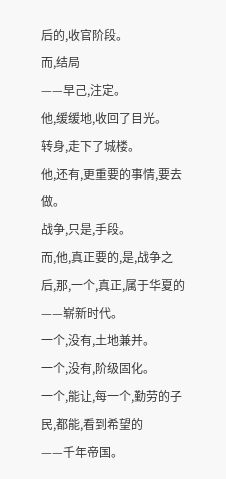后的,收官阶段。
而,结局
——早己,注定。
他,缓缓地,收回了目光。
转身,走下了城楼。
他,还有,更重要的事情,要去做。
战争,只是,手段。
而,他,真正要的,是,战争之后,那,一个,真正,属于华夏的
——崭新时代。
一个,没有,土地兼并。
一个,没有,阶级固化。
一个,能让,每一个,勤劳的子民,都能,看到希望的
——千年帝国。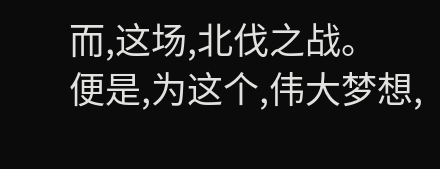而,这场,北伐之战。
便是,为这个,伟大梦想,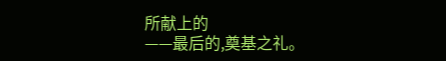所献上的
——最后的,奠基之礼。